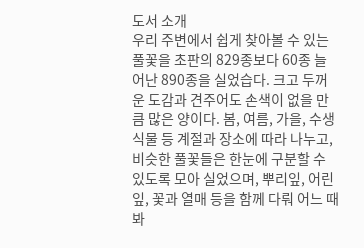도서 소개
우리 주변에서 쉽게 찾아볼 수 있는 풀꽃을 초판의 829종보다 60종 늘어난 890종을 실었습다. 크고 두꺼운 도감과 견주어도 손색이 없을 만큼 많은 양이다. 봄, 여름, 가을, 수생식물 등 계절과 장소에 따라 나누고, 비슷한 풀꽃들은 한눈에 구분할 수 있도록 모아 실었으며, 뿌리잎, 어린잎, 꽃과 열매 등을 함께 다뤄 어느 때 봐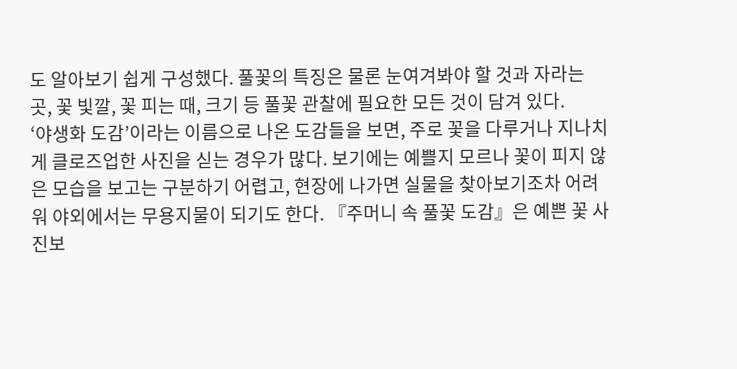도 알아보기 쉽게 구성했다. 풀꽃의 특징은 물론 눈여겨봐야 할 것과 자라는 곳, 꽃 빛깔, 꽃 피는 때, 크기 등 풀꽃 관찰에 필요한 모든 것이 담겨 있다.
‘야생화 도감’이라는 이름으로 나온 도감들을 보면, 주로 꽃을 다루거나 지나치게 클로즈업한 사진을 싣는 경우가 많다. 보기에는 예쁠지 모르나 꽃이 피지 않은 모습을 보고는 구분하기 어렵고, 현장에 나가면 실물을 찾아보기조차 어려워 야외에서는 무용지물이 되기도 한다. 『주머니 속 풀꽃 도감』은 예쁜 꽃 사진보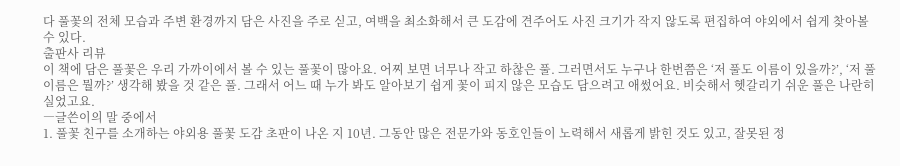다 풀꽃의 전체 모습과 주변 환경까지 담은 사진을 주로 싣고, 여백을 최소화해서 큰 도감에 견주어도 사진 크기가 작지 않도록 편집하여 야외에서 쉽게 찾아볼 수 있다.
출판사 리뷰
이 책에 담은 풀꽃은 우리 가까이에서 볼 수 있는 풀꽃이 많아요. 어찌 보면 너무나 작고 하찮은 풀. 그러면서도 누구나 한번쯤은 ‘저 풀도 이름이 있을까?’, ‘저 풀 이름은 뭘까?’ 생각해 봤을 것 같은 풀. 그래서 어느 때 누가 봐도 알아보기 쉽게 꽃이 피지 않은 모습도 담으려고 애썼어요. 비슷해서 헷갈리기 쉬운 풀은 나란히 실었고요.
―글쓴이의 말 중에서
1. 풀꽃 친구를 소개하는 야외용 풀꽃 도감 초판이 나온 지 10년. 그동안 많은 전문가와 동호인들이 노력해서 새롭게 밝힌 것도 있고, 잘못된 정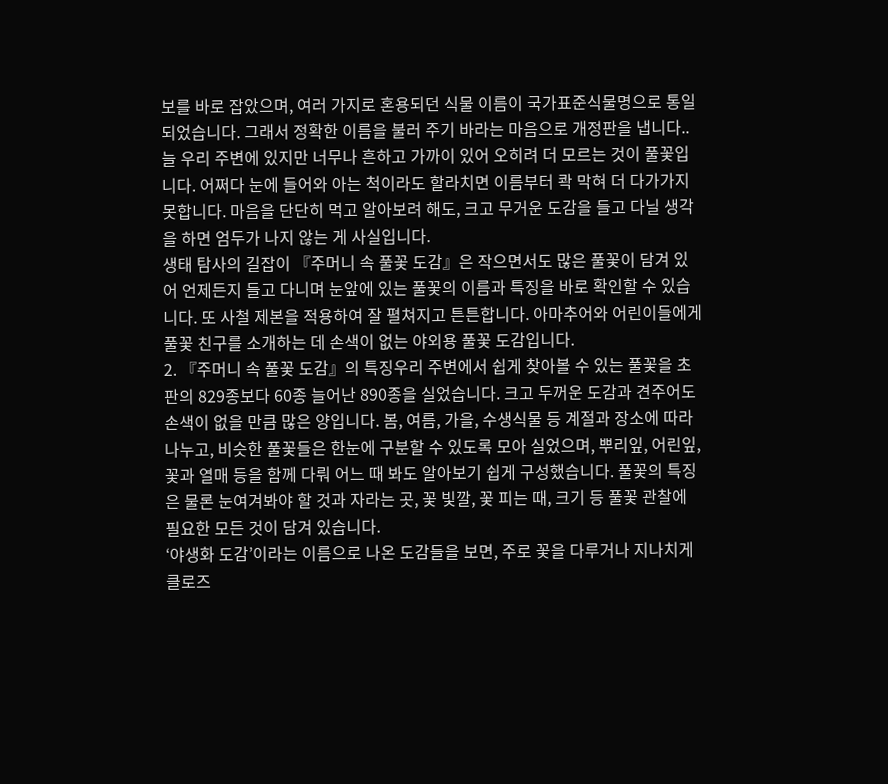보를 바로 잡았으며, 여러 가지로 혼용되던 식물 이름이 국가표준식물명으로 통일되었습니다. 그래서 정확한 이름을 불러 주기 바라는 마음으로 개정판을 냅니다..
늘 우리 주변에 있지만 너무나 흔하고 가까이 있어 오히려 더 모르는 것이 풀꽃입니다. 어쩌다 눈에 들어와 아는 척이라도 할라치면 이름부터 콱 막혀 더 다가가지 못합니다. 마음을 단단히 먹고 알아보려 해도, 크고 무거운 도감을 들고 다닐 생각을 하면 엄두가 나지 않는 게 사실입니다.
생태 탐사의 길잡이 『주머니 속 풀꽃 도감』은 작으면서도 많은 풀꽃이 담겨 있어 언제든지 들고 다니며 눈앞에 있는 풀꽃의 이름과 특징을 바로 확인할 수 있습니다. 또 사철 제본을 적용하여 잘 펼쳐지고 튼튼합니다. 아마추어와 어린이들에게 풀꽃 친구를 소개하는 데 손색이 없는 야외용 풀꽃 도감입니다.
2. 『주머니 속 풀꽃 도감』의 특징우리 주변에서 쉽게 찾아볼 수 있는 풀꽃을 초판의 829종보다 60종 늘어난 890종을 실었습니다. 크고 두꺼운 도감과 견주어도 손색이 없을 만큼 많은 양입니다. 봄, 여름, 가을, 수생식물 등 계절과 장소에 따라 나누고, 비슷한 풀꽃들은 한눈에 구분할 수 있도록 모아 실었으며, 뿌리잎, 어린잎, 꽃과 열매 등을 함께 다뤄 어느 때 봐도 알아보기 쉽게 구성했습니다. 풀꽃의 특징은 물론 눈여겨봐야 할 것과 자라는 곳, 꽃 빛깔, 꽃 피는 때, 크기 등 풀꽃 관찰에 필요한 모든 것이 담겨 있습니다.
‘야생화 도감’이라는 이름으로 나온 도감들을 보면, 주로 꽃을 다루거나 지나치게 클로즈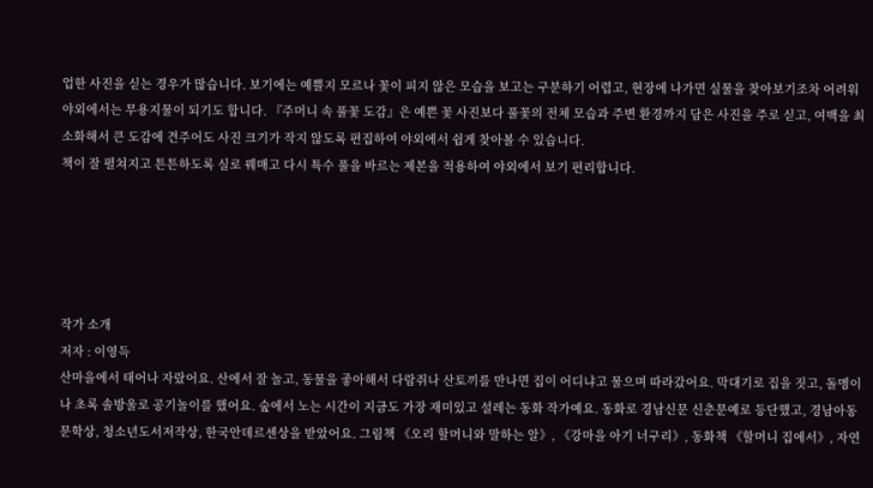업한 사진을 싣는 경우가 많습니다. 보기에는 예쁠지 모르나 꽃이 피지 않은 모습을 보고는 구분하기 어렵고, 현장에 나가면 실물을 찾아보기조차 어려워 야외에서는 무용지물이 되기도 합니다. 『주머니 속 풀꽃 도감』은 예쁜 꽃 사진보다 풀꽃의 전체 모습과 주변 환경까지 담은 사진을 주로 싣고, 여백을 최소화해서 큰 도감에 견주어도 사진 크기가 작지 않도록 편집하여 야외에서 쉽게 찾아볼 수 있습니다.
책이 잘 펼쳐지고 튼튼하도록 실로 꿰매고 다시 특수 풀을 바르는 제본을 적용하여 야외에서 보기 편리합니다.





작가 소개
저자 : 이영득
산마을에서 태어나 자랐어요. 산에서 잘 놀고, 동물을 좋아해서 다람쥐나 산토끼를 만나면 집이 어디냐고 물으며 따라갔어요. 막대기로 집을 짓고, 돌멩이나 초록 솔방울로 공기놀이를 했어요. 숲에서 노는 시간이 지금도 가장 재미있고 설레는 동화 작가예요. 동화로 경남신문 신춘문예로 등단했고, 경남아동문학상, 청소년도서저작상, 한국안데르센상을 받았어요. 그림책 《오리 할머니와 말하는 알》, 《강마을 아기 너구리》, 동화책 《할머니 집에서》, 자연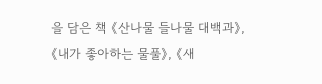을 담은 책 《산나물 들나물 대백과》, 《내가 좋아하는 물풀》, 《새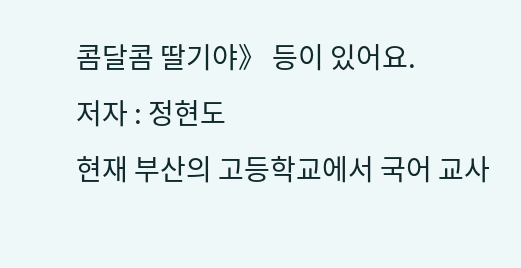콤달콤 딸기야》 등이 있어요.
저자 : 정현도
현재 부산의 고등학교에서 국어 교사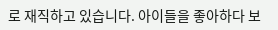로 재직하고 있습니다. 아이들을 좋아하다 보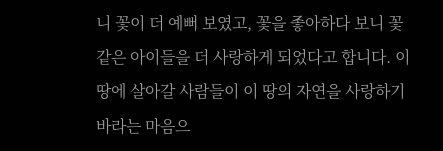니 꽃이 더 예뻐 보였고, 꽃을 좋아하다 보니 꽃 같은 아이들을 더 사랑하게 되었다고 합니다. 이 땅에 살아갈 사람들이 이 땅의 자연을 사랑하기 바라는 마음으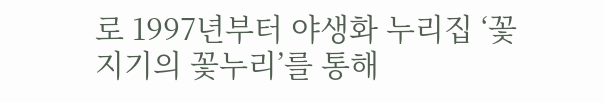로 1997년부터 야생화 누리집 ‘꽃지기의 꽃누리’를 통해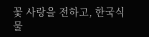꽃 사랑을 전하고, 한국식물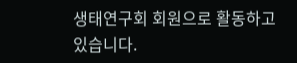생태연구회 회원으로 활동하고 있습니다.